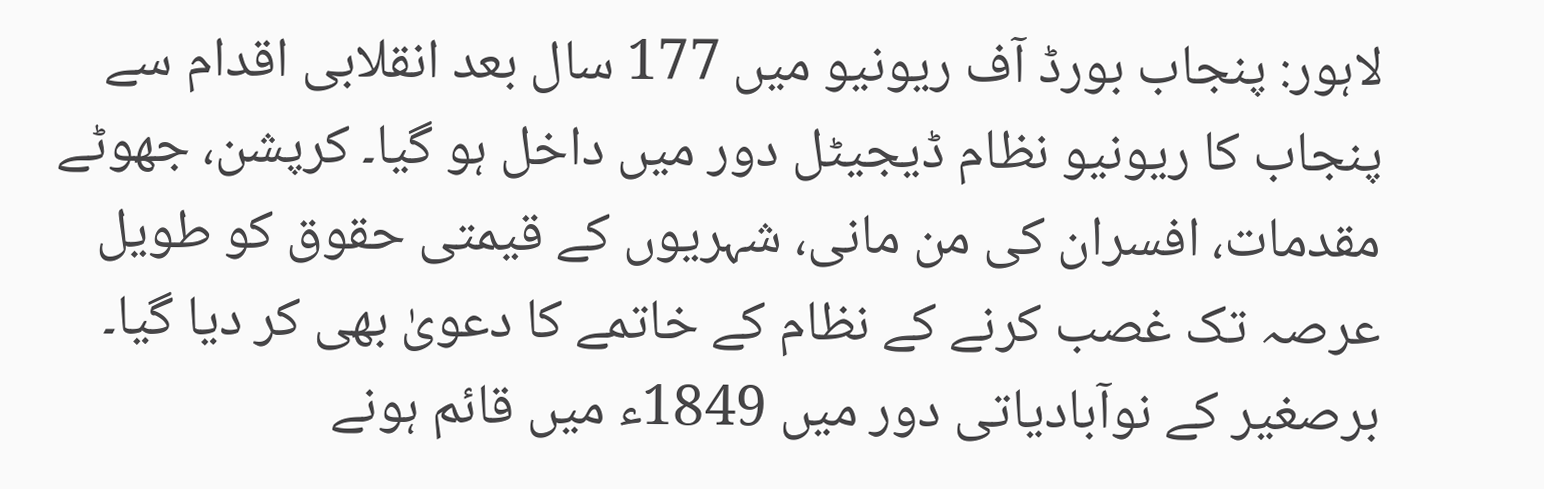لاہور: پنجاب بورڈ آف ریونیو میں 177 سال بعد انقلابی اقدام سے پنجاب کا ریونیو نظام ڈیجیٹل دور میں داخل ہو گیا۔ کرپشن، جھوٹے مقدمات، افسران کی من مانی، شہریوں کے قیمتی حقوق کو طویل عرصہ تک غصب کرنے کے نظام کے خاتمے کا دعویٰ بھی کر دیا گیا۔
برصغیر کے نوآبادیاتی دور میں 1849ء میں قائم ہونے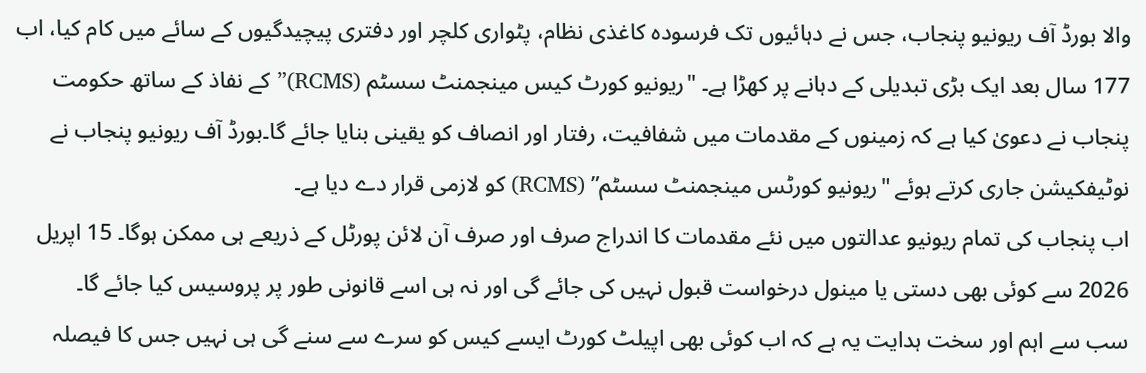والا بورڈ آف ریونیو پنجاب، جس نے دہائیوں تک فرسودہ کاغذی نظام، پٹواری کلچر اور دفتری پیچیدگیوں کے سائے میں کام کیا، اب 177 سال بعد ایک بڑی تبدیلی کے دہانے پر کھڑا ہے۔ "ریونیو کورٹ کیس مینجمنٹ سسٹم (RCMS)” کے نفاذ کے ساتھ حکومت پنجاب نے دعویٰ کیا ہے کہ زمینوں کے مقدمات میں شفافیت، رفتار اور انصاف کو یقینی بنایا جائے گا۔بورڈ آف ریونیو پنجاب نے نوٹیفکیشن جاری کرتے ہوئے "ریونیو کورٹس مینجمنٹ سسٹم” (RCMS) کو لازمی قرار دے دیا ہے۔
اب پنجاب کی تمام ریونیو عدالتوں میں نئے مقدمات کا اندراج صرف اور صرف آن لائن پورٹل کے ذریعے ہی ممکن ہوگا۔ 15 اپریل 2026 سے کوئی بھی دستی یا مینول درخواست قبول نہیں کی جائے گی اور نہ ہی اسے قانونی طور پر پروسیس کیا جائے گا۔
سب سے اہم اور سخت ہدایت یہ ہے کہ اب کوئی بھی اپیلٹ کورٹ ایسے کیس کو سرے سے سنے گی ہی نہیں جس کا فیصلہ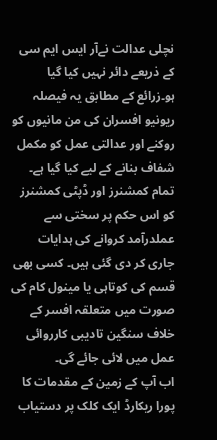نچلی عدالت نےآر ایس ایم سی کے ذریعے دائر نہیں کیا گیا ہو۔زرائع کے مطابق یہ فیصلہ ریونیو افسران کی من مانیوں کو روکنے اور عدالتی عمل کو مکمل شفاف بنانے کے لیے کیا گیا ہے۔ تمام کمشنرز اور ڈپٹی کمشنرز کو اس حکم پر سختی سے عملدرآمد کروانے کی ہدایات جاری کر دی گئی ہیں۔ کسی بھی قسم کی کوتاہی یا مینول کام کی صورت میں متعلقہ افسر کے خلاف سنگین تادیبی کارروائی عمل میں لائی جائے گی۔
اب آپ کے زمین کے مقدمات کا پورا ریکارڈ ایک کلک پر دستیاب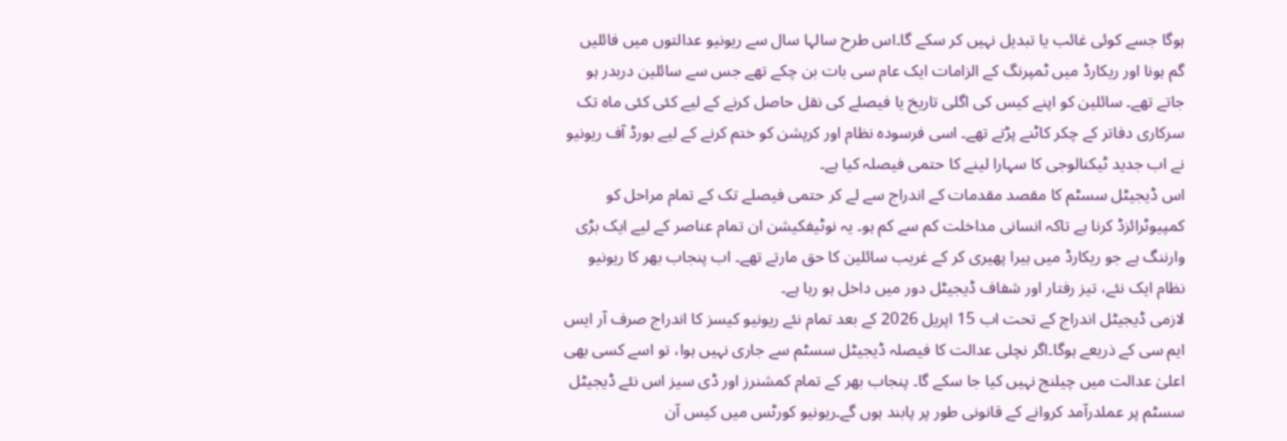ہوگا جسے کوئی غائب یا تبدیل نہیں کر سکے گا۔اس طرح سالہا سال سے ریونیو عدالتوں میں فائلیں گم ہونا اور ریکارڈ میں ٹمپرنگ کے الزامات ایک عام سی بات بن چکے تھے جس سے سائلین دربدر ہو جاتے تھے۔ سائلین کو اپنے کیس کی اگلی تاریخ یا فیصلے کی نقل حاصل کرنے کے لیے کئی کئی ماہ تک سرکاری دفاتر کے چکر کاٹنے پڑتے تھے۔ اسی فرسودہ نظام اور کرپشن کو ختم کرنے کے لیے بورڈ آف ریونیو نے اب جدید ٹیکنالوجی کا سہارا لینے کا حتمی فیصلہ کیا ہے۔
اس ڈیجیٹل سسٹم کا مقصد مقدمات کے اندراج سے لے کر حتمی فیصلے تک کے تمام مراحل کو کمپیوٹرائزڈ کرنا ہے تاکہ انسانی مداخلت کم سے کم ہو۔ یہ نوٹیفکیشن ان تمام عناصر کے لیے ایک بڑی وارننگ ہے جو ریکارڈ میں ہیرا پھیری کر کے غریب سائلین کا حق مارتے تھے۔ اب پنجاب بھر کا ریونیو نظام ایک نئے، تیز رفتار اور شفاف ڈیجیٹل دور میں داخل ہو رہا ہے۔
لازمی ڈیجیٹل اندراج کے تحت اب 15 اپریل 2026 کے بعد تمام نئے ریونیو کیسز کا اندراج صرف آر ایس ایم سی کے ذریعے ہوگا۔اگر نچلی عدالت کا فیصلہ ڈیجیٹل سسٹم سے جاری نہیں ہوا، تو اسے کسی بھی اعلیٰ عدالت میں چیلنج نہیں کیا جا سکے گا۔ پنجاب بھر کے تمام کمشنرز اور ڈی سیز اس نئے ڈیجیٹل سسٹم پر عملدرآمد کروانے کے قانونی طور پر پابند ہوں گے۔ریونیو کورٹس میں کیس آن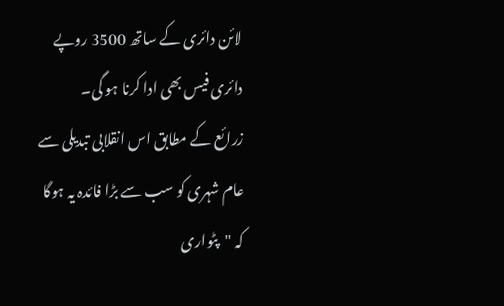لائن دائری کے ساتھ 3500 روپے دائری فیس بھی ادا کرنا ہو گی۔
زرائع کے مطابق اس انقلابی تبدیلی سے عام شہری کو سب سے بڑا فائدہ یہ ہوگا کہ "پٹواری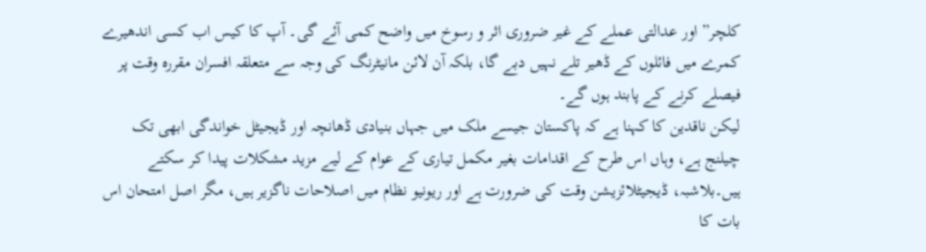کلچر” اور عدالتی عملے کے غیر ضروری اثر و رسوخ میں واضح کمی آئے گی۔ آپ کا کیس اب کسی اندھیرے کمرے میں فائلوں کے ڈھیر تلے نہیں دبے گا، بلکہ آن لائن مانیٹرنگ کی وجہ سے متعلقہ افسران مقررہ وقت پر فیصلے کرنے کے پابند ہوں گے۔
لیکن ناقدین کا کہنا ہے کہ پاکستان جیسے ملک میں جہاں بنیادی ڈھانچہ اور ڈیجیٹل خواندگی ابھی تک چیلنج ہے، وہاں اس طرح کے اقدامات بغیر مکمل تیاری کے عوام کے لیے مزید مشکلات پیدا کر سکتے ہیں۔بلاشبہ، ڈیجیٹلائزیشن وقت کی ضرورت ہے اور ریونیو نظام میں اصلاحات ناگزیر ہیں، مگر اصل امتحان اس بات کا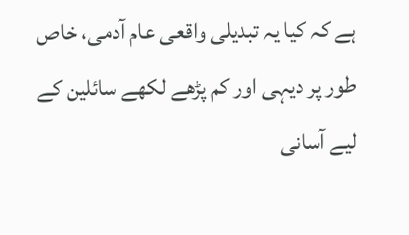ہے کہ کیا یہ تبدیلی واقعی عام آدمی، خاص طور پر دیہی اور کم پڑھے لکھے سائلین کے لیے آسانی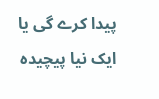پیدا کرے گی یا ایک نیا پیچیدہ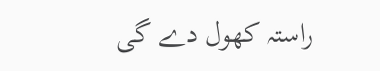راستہ کھول دے گی